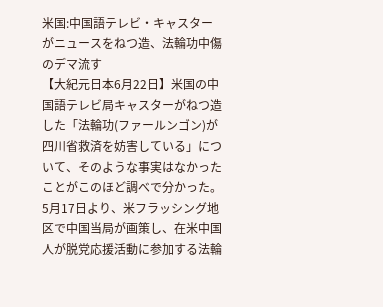米国:中国語テレビ・キャスターがニュースをねつ造、法輪功中傷のデマ流す
【大紀元日本6月22日】米国の中国語テレビ局キャスターがねつ造した「法輪功(ファールンゴン)が四川省救済を妨害している」について、そのような事実はなかったことがこのほど調べで分かった。5月17日より、米フラッシング地区で中国当局が画策し、在米中国人が脱党応援活動に参加する法輪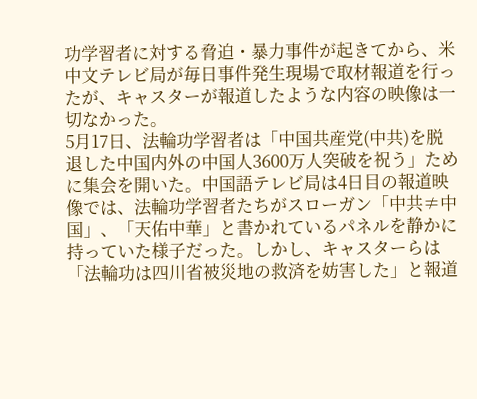功学習者に対する脅迫・暴力事件が起きてから、米中文テレビ局が毎日事件発生現場で取材報道を行ったが、キャスターが報道したような内容の映像は一切なかった。
5月17日、法輪功学習者は「中国共産党(中共)を脱退した中国内外の中国人3600万人突破を祝う」ために集会を開いた。中国語テレビ局は4日目の報道映像では、法輪功学習者たちがスローガン「中共≠中国」、「天佑中華」と書かれているパネルを静かに持っていた様子だった。しかし、キャスターらは「法輪功は四川省被災地の救済を妨害した」と報道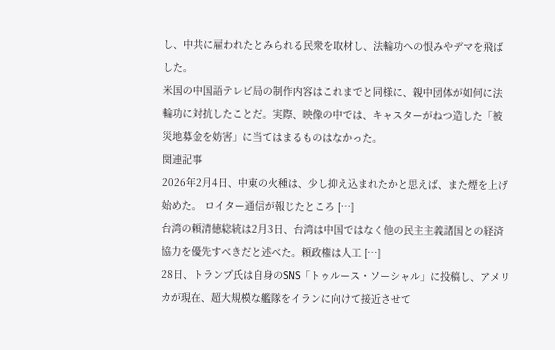し、中共に雇われたとみられる民衆を取材し、法輪功への恨みやデマを飛ばした。
米国の中国語テレビ局の制作内容はこれまでと同様に、親中団体が如何に法輪功に対抗したことだ。実際、映像の中では、キャスターがねつ造した「被災地募金を妨害」に当てはまるものはなかった。
関連記事
2026年2月4日、中東の火種は、少し抑え込まれたかと思えば、また煙を上げ始めた。 ロイター通信が報じたところ […]
台湾の頼清徳総統は2月3日、台湾は中国ではなく他の民主主義諸国との経済協力を優先すべきだと述べた。頼政権は人工 […]
28日、トランプ氏は自身のSNS「トゥルース・ソーシャル」に投稿し、アメリカが現在、超大規模な艦隊をイランに向けて接近させて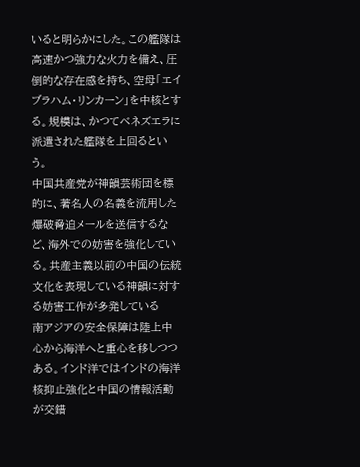いると明らかにした。この艦隊は高速かつ強力な火力を備え、圧倒的な存在感を持ち、空母「エイブラハム・リンカーン」を中核とする。規模は、かつてベネズエラに派遣された艦隊を上回るという。
中国共産党が神韻芸術団を標的に、著名人の名義を流用した爆破脅迫メールを送信するなど、海外での妨害を強化している。共産主義以前の中国の伝統文化を表現している神韻に対する妨害工作が多発している
南アジアの安全保障は陸上中心から海洋へと重心を移しつつある。インド洋ではインドの海洋核抑止強化と中国の情報活動が交錯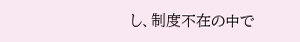し、制度不在の中で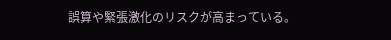誤算や緊張激化のリスクが高まっている。